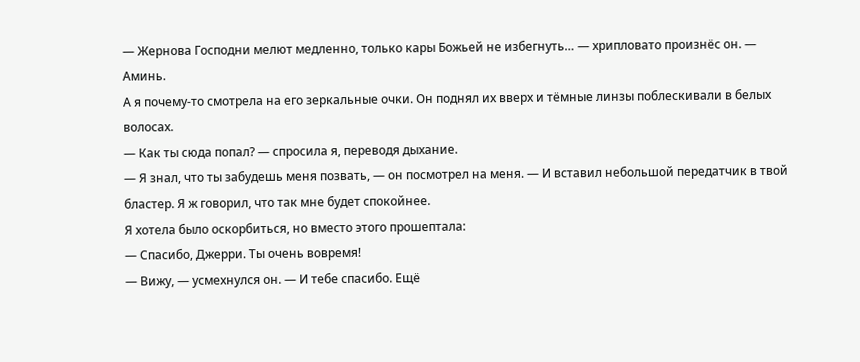— Жернова Господни мелют медленно, только кары Божьей не избегнуть… — хрипловато произнёс он. — Аминь.
А я почему-то смотрела на его зеркальные очки. Он поднял их вверх и тёмные линзы поблескивали в белых волосах.
— Как ты сюда попал? — спросила я, переводя дыхание.
— Я знал, что ты забудешь меня позвать, — он посмотрел на меня. — И вставил небольшой передатчик в твой бластер. Я ж говорил, что так мне будет спокойнее.
Я хотела было оскорбиться, но вместо этого прошептала:
— Спасибо, Джерри. Ты очень вовремя!
— Вижу, — усмехнулся он. — И тебе спасибо. Ещё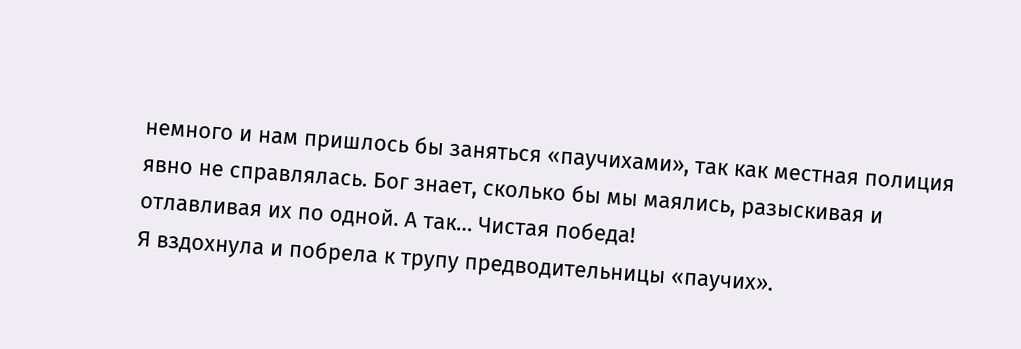немного и нам пришлось бы заняться «паучихами», так как местная полиция явно не справлялась. Бог знает, сколько бы мы маялись, разыскивая и отлавливая их по одной. А так… Чистая победа!
Я вздохнула и побрела к трупу предводительницы «паучих».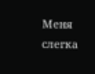Меня слегка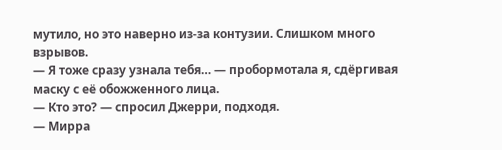мутило, но это наверно из-за контузии. Слишком много взрывов.
— Я тоже сразу узнала тебя… — пробормотала я, сдёргивая маску с её обожженного лица.
— Кто это? — спросил Джерри, подходя.
— Мирра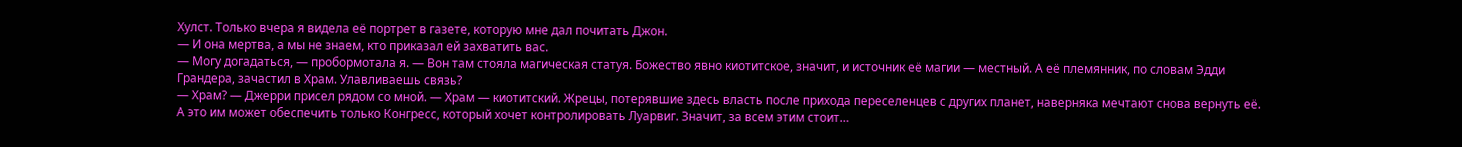Хулст. Только вчера я видела её портрет в газете, которую мне дал почитать Джон.
— И она мертва, а мы не знаем, кто приказал ей захватить вас.
— Могу догадаться, — пробормотала я. — Вон там стояла магическая статуя. Божество явно киотитское, значит, и источник её магии — местный. А её племянник, по словам Эдди Грандера, зачастил в Храм. Улавливаешь связь?
— Храм? — Джерри присел рядом со мной. — Храм — киотитский. Жрецы, потерявшие здесь власть после прихода переселенцев с других планет, наверняка мечтают снова вернуть её. А это им может обеспечить только Конгресс, который хочет контролировать Луарвиг. Значит, за всем этим стоит…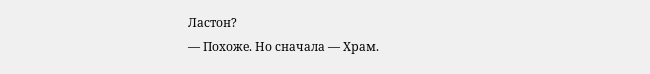Ластон?
— Похоже. Но сначала — Храм.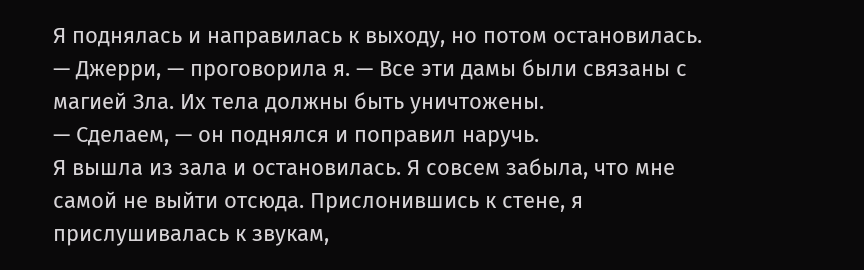Я поднялась и направилась к выходу, но потом остановилась.
— Джерри, — проговорила я. — Все эти дамы были связаны с магией Зла. Их тела должны быть уничтожены.
— Сделаем, — он поднялся и поправил наручь.
Я вышла из зала и остановилась. Я совсем забыла, что мне самой не выйти отсюда. Прислонившись к стене, я прислушивалась к звукам,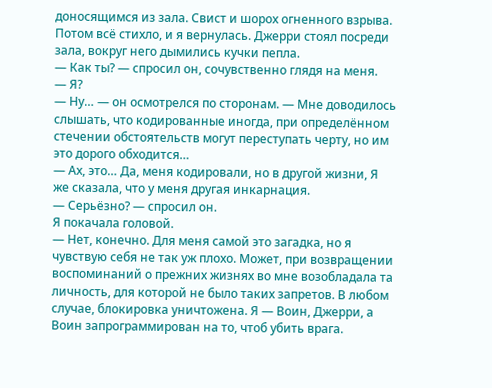доносящимся из зала. Свист и шорох огненного взрыва. Потом всё стихло, и я вернулась. Джерри стоял посреди зала, вокруг него дымились кучки пепла.
— Как ты? — спросил он, сочувственно глядя на меня.
— Я?
— Ну… — он осмотрелся по сторонам. — Мне доводилось слышать, что кодированные иногда, при определённом стечении обстоятельств могут переступать черту, но им это дорого обходится…
— Ах, это… Да, меня кодировали, но в другой жизни, Я же сказала, что у меня другая инкарнация.
— Серьёзно? — спросил он.
Я покачала головой.
— Нет, конечно. Для меня самой это загадка, но я чувствую себя не так уж плохо. Может, при возвращении воспоминаний о прежних жизнях во мне возобладала та личность, для которой не было таких запретов. В любом случае, блокировка уничтожена. Я — Воин, Джерри, а Воин запрограммирован на то, чтоб убить врага.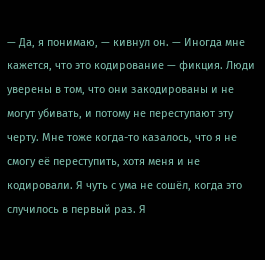— Да, я понимаю, — кивнул он. — Иногда мне кажется, что это кодирование — фикция. Люди уверены в том, что они закодированы и не могут убивать, и потому не переступают эту черту. Мне тоже когда-то казалось, что я не смогу её переступить, хотя меня и не кодировали. Я чуть с ума не сошёл, когда это случилось в первый раз. Я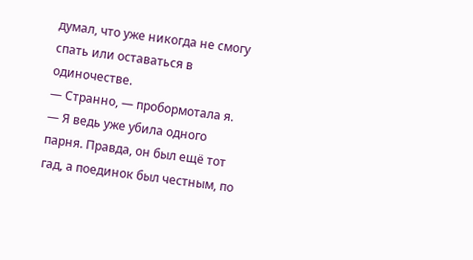думал, что уже никогда не смогу спать или оставаться в одиночестве.
— Странно, — пробормотала я. — Я ведь уже убила одного парня. Правда, он был ещё тот гад, а поединок был честным, по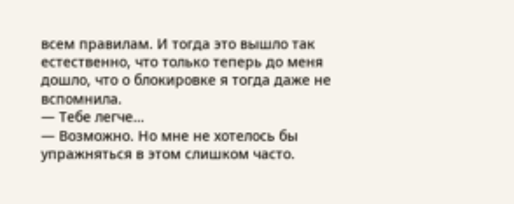всем правилам. И тогда это вышло так естественно, что только теперь до меня дошло, что о блокировке я тогда даже не вспомнила.
— Тебе легче…
— Возможно. Но мне не хотелось бы упражняться в этом слишком часто.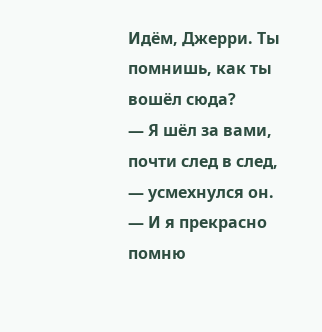Идём, Джерри. Ты помнишь, как ты вошёл сюда?
— Я шёл за вами, почти след в след, — усмехнулся он. — И я прекрасно помню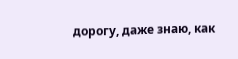дорогу, даже знаю, как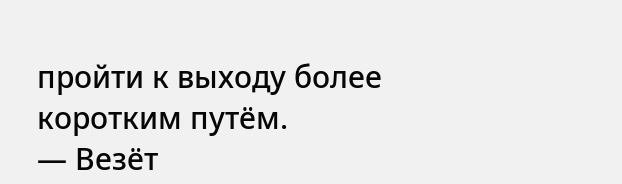пройти к выходу более коротким путём.
— Везёт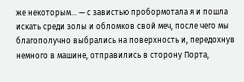же некоторым… — с завистью пробормотала я и пошла искать среди золы и обломков свой меч, после чего мы благополучно выбрались на поверхность и, передохнув немного в машине, отправились в сторону Порта,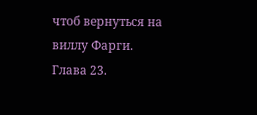чтоб вернуться на виллу Фарги.
Глава 23.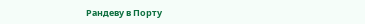Рандеву в Порту